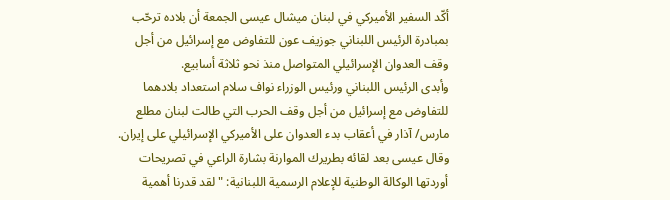أكّد السفير الأميركي في لبنان ميشال عيسى الجمعة أن بلاده ترحّب بمبادرة الرئيس اللبناني جوزيف عون للتفاوض مع إسرائيل من أجل وقف العدوان الإسرائيلي المتواصل منذ نحو ثلاثة أسابيع.
وأبدى الرئيس اللبناني ورئيس الوزراء نواف سلام استعداد بلادهما للتفاوض مع إسرائيل من أجل وقف الحرب التي طالت لبنان مطلع مارس/ آذار في أعقاب بدء العدوان على الأميركي الإسرائيلي على إيران.
وقال عيسى بعد لقائه بطريرك الموارنة بشارة الراعي في تصريحات أوردتها الوكالة الوطنية للإعلام الرسمية اللبنانية: " لقد قدرنا أهمية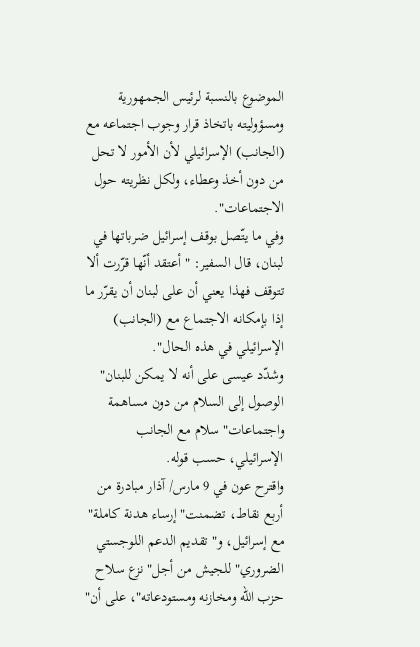الموضوع بالنسبة لرئيس الجمهورية ومسؤوليته باتخاذ قرار وجوب اجتماعه مع (الجانب) الإسرائيلي لأن الأمور لا تحل من دون أخذ وعطاء، ولكل نظريته حول الاجتماعات".
وفي ما يتّصل بوقف إسرائيل ضرباتها في لبنان، قال السفير: " أعتقد أنّها قرّرت ألا تتوقف فهذا يعني أن على لبنان أن يقرّر ما إذا بإمكانه الاجتماع مع (الجانب) الإسرائيلي في هذه الحال".
وشدّد عيسى على أنه لا يمكن للبنان" الوصول إلى السلام من دون مساهمة واجتماعات" سلام مع الجانب الإسرائيلي، حسب قوله.
واقترح عون في 9 مارس/ آذار مبادرة من أربع نقاط، تضمنت" إرساء هدنة كاملة" مع إسرائيل، و" تقديم الدعم اللوجستي الضروري" للجيش من أجل" نزع سلاح حزب الله ومخازنه ومستودعاته"، على أن"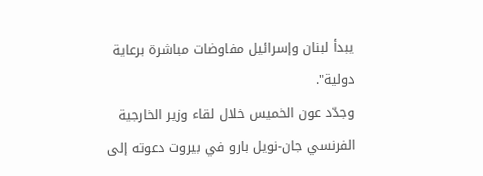يبدأ لبنان وإسرائيل مفاوضات مباشرة برعاية دولية".
وجدّد عون الخميس خلال لقاء وزير الخارجية الفرنسي جان-نويل بارو في بيروت دعوته إلى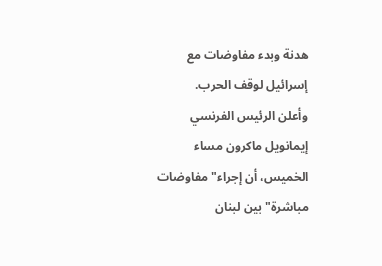هدنة وبدء مفاوضات مع إسرائيل لوقف الحرب.
وأعلن الرئيس الفرنسي إيمانويل ماكرون مساء الخميس، أن إجراء" مفاوضات مباشرة" بين لبنان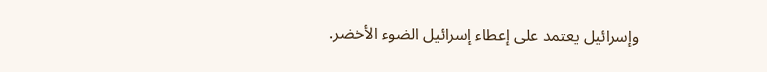وإسرائيل يعتمد على إعطاء إسرائيل الضوء الأخضر.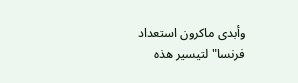وأبدى ماكرون استعداد فرنسا" لتيسير هذه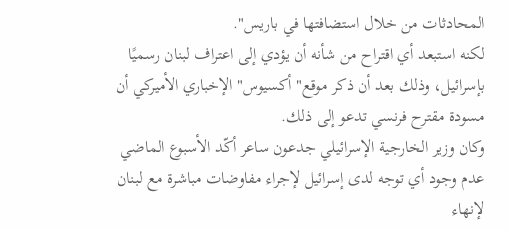المحادثات من خلال استضافتها في باريس".
لكنه استبعد أي اقتراح من شأنه أن يؤدي إلى اعتراف لبنان رسميًا بإسرائيل، وذلك بعد أن ذكر موقع" أكسيوس" الإخباري الأميركي أن مسودة مقترح فرنسي تدعو إلى ذلك.
وكان وزير الخارجية الإسرائيلي جدعون ساعر أكّد الأسبوع الماضي عدم وجود أي توجه لدى إسرائيل لإجراء مفاوضات مباشرة مع لبنان لإنهاء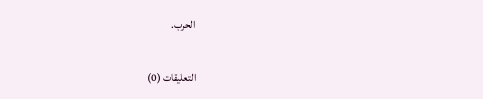الحرب.

التعليقات (0)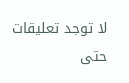لا توجد تعليقات حتى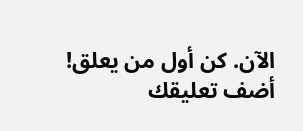الآن. كن أول من يعلق!
أضف تعليقك